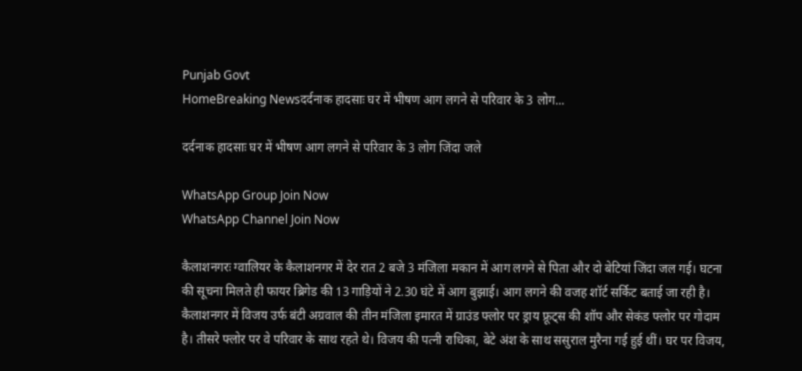Punjab Govt
HomeBreaking Newsदर्दनाक हादसाः घर में भीषण आग लगने से परिवार के 3 लोग...

दर्दनाक हादसाः घर में भीषण आग लगने से परिवार के 3 लोग जिंदा जले

WhatsApp Group Join Now
WhatsApp Channel Join Now

कैलाशनगरः ग्वालियर के कैलाशनगर में देर रात 2 बजे 3 मंजिला मकान में आग लगने से पिता और दो बेटियां जिंदा जल गई। घटना की सूचना मिलते ही फायर ब्रिगेड की 13 गाड़ियों ने 2.30 घंटे में आग बुझाई। आग लगने की वजह शॉर्ट सर्किट बताई जा रही है। कैलाशनगर में विजय उर्फ बंटी अग्रवाल की तीन मंजिला इमारत में ग्राउंड फ्लोर पर ड्राय फ्रूट्स की शॉप और सेकंड फ्लोर पर गोदाम है। तीसरे फ्लोर पर वे परिवार के साथ रहते थे। विजय की पत्नी राधिका, बेटे अंश के साथ ससुराल मुरैना गई हुई थीं। घर पर विजय,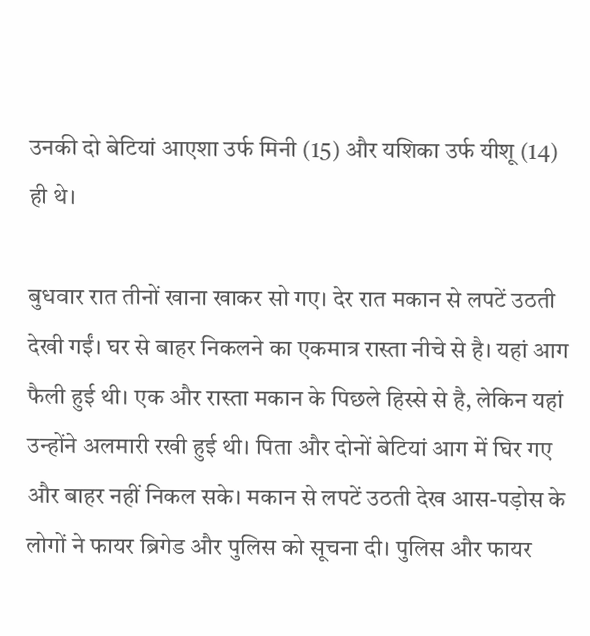उनकी दो बेटियां आएशा उर्फ मिनी (15) और यशिका उर्फ यीशू (14) ही थे।

बुधवार रात तीनों खाना खाकर सो गए। देर रात मकान से लपटें उठती देखी गईं। घर से बाहर निकलने का एकमात्र रास्ता नीचे से है। यहां आग फैली हुई थी। एक और रास्ता मकान के पिछले हिस्से से है, लेकिन यहां उन्होंने अलमारी रखी हुई थी। पिता और दोनों बेटियां आग में घिर गए और बाहर नहीं निकल सके। मकान से लपटें उठती देख आस-पड़ोस के लोगों ने फायर ब्रिगेड और पुलिस को सूचना दी। पुलिस और फायर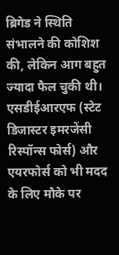ब्रिगेड ने स्थिति संभालने की कोशिश की, लेकिन आग बहुत ज्यादा फैल चुकी थी। एसडीईआरएफ (स्टेट डिजास्टर इमरजेंसी रिस्पॉन्स फोर्स) और एयरफोर्स को भी मदद के लिए मौके पर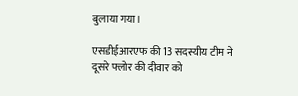बुलाया गया।

एसडीईआरएफ की 13 सदस्यीय टीम ने दूसरे फ्लोर की दीवार को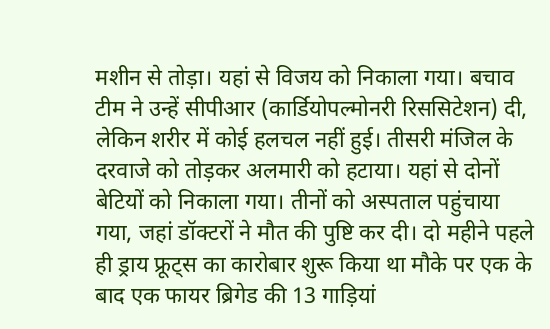मशीन से तोड़ा। यहां से विजय को निकाला गया। बचाव टीम ने उन्हें सीपीआर (कार्डियोपल्मोनरी रिससिटेशन) दी, लेकिन शरीर में कोई हलचल नहीं हुई। तीसरी मंजिल के दरवाजे को तोड़कर अलमारी को हटाया। यहां से दोनों बेटियों को निकाला गया। तीनों को अस्पताल पहुंचाया गया, जहां डॉक्टरों ने मौत की पुष्टि कर दी। दो महीने पहले ही ड्राय फ्रूट्स का कारोबार शुरू किया था मौके पर एक के बाद एक फायर ब्रिगेड की 13 गाड़ियां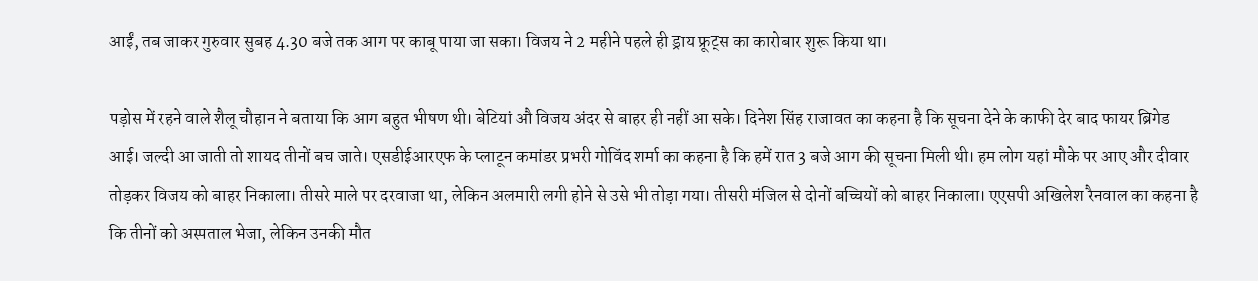आईं, तब जाकर गुरुवार सुबह 4.30 बजे तक आग पर काबू पाया जा सका। विजय ने 2 महीने पहले ही ड्राय फ्रूट्स का कारोबार शुरू किया था।

पड़ोस में रहने वाले शैलू चौहान ने बताया कि आग बहुत भीषण थी। बेटियां औ विजय अंदर से बाहर ही नहीं आ सके। दिनेश सिंह राजावत का कहना है कि सूचना देने के काफी देर बाद फायर ब्रिगेड आई। जल्दी आ जाती तो शायद तीनों बच जाते। एसडीईआरएफ के प्लाटून कमांडर प्रभरी गोविंद शर्मा का कहना है कि हमें रात 3 बजे आग की सूचना मिली थी। हम लोग यहां मौके पर आए और दीवार तोड़कर विजय को बाहर निकाला। तीसरे माले पर दरवाजा था, लेकिन अलमारी लगी होने से उसे भी तोड़ा गया। तीसरी मंजिल से दोनों बच्चियों को बाहर निकाला। एएसपी अखिलेश रैनवाल का कहना है कि तीनों को अस्पताल भेजा, लेकिन उनकी मौत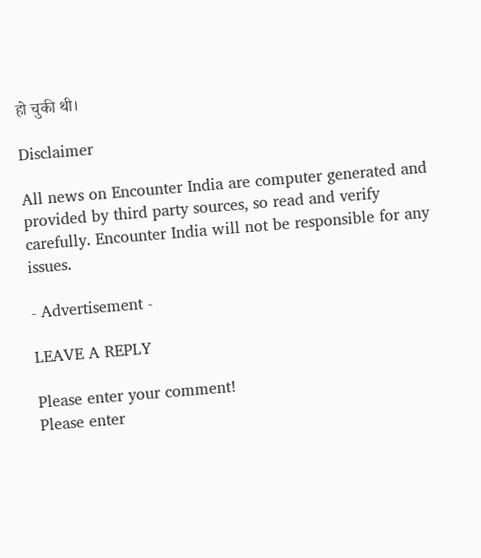हो चुकी थी।

Disclaimer

All news on Encounter India are computer generated and provided by third party sources, so read and verify carefully. Encounter India will not be responsible for any issues.

- Advertisement -

LEAVE A REPLY

Please enter your comment!
Please enter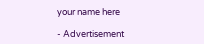your name here

- Advertisement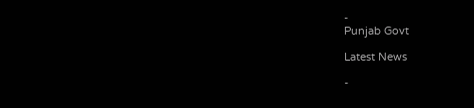-
Punjab Govt

Latest News

-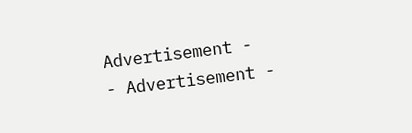Advertisement -
- Advertisement -